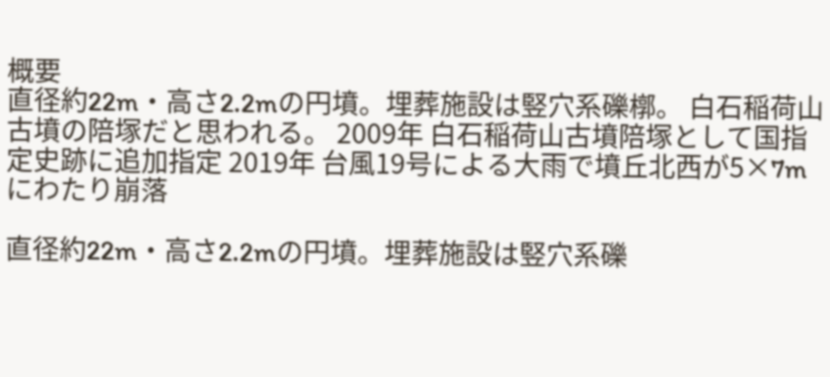概要
直径約22m・高さ2.2mの円墳。埋葬施設は竪穴系礫槨。 白石稲荷山古墳の陪塚だと思われる。 2009年 白石稲荷山古墳陪塚として国指定史跡に追加指定 2019年 台風19号による大雨で墳丘北西が5×7mにわたり崩落

直径約22m・高さ2.2mの円墳。埋葬施設は竪穴系礫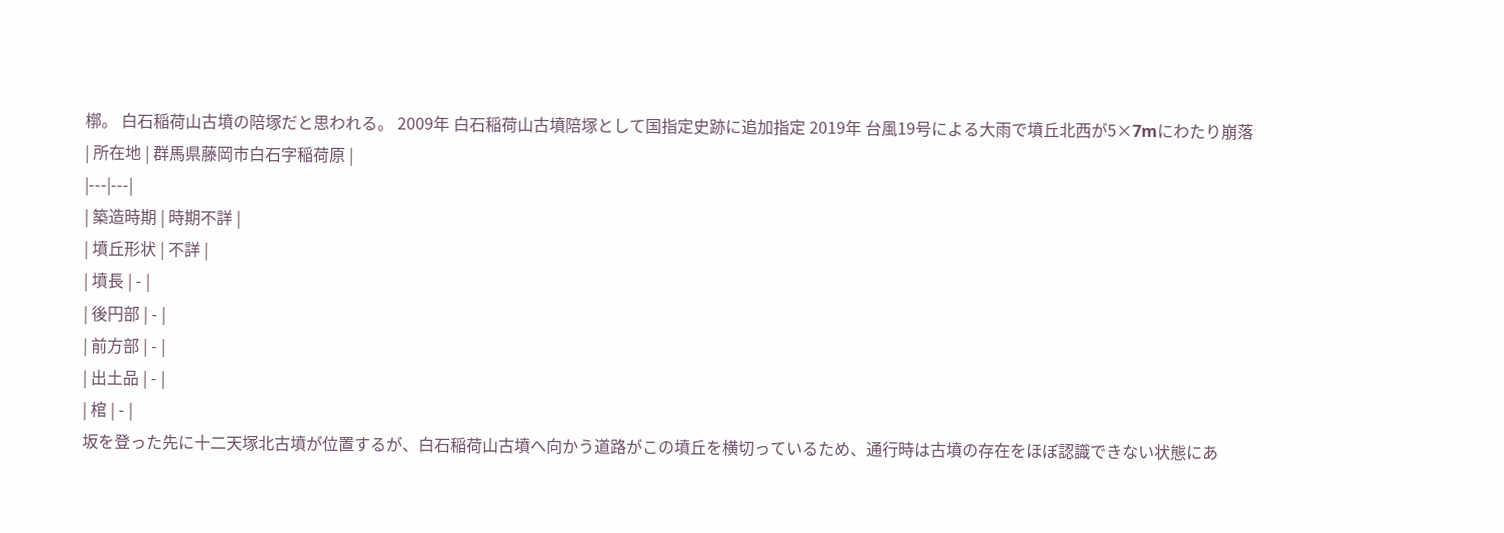槨。 白石稲荷山古墳の陪塚だと思われる。 2009年 白石稲荷山古墳陪塚として国指定史跡に追加指定 2019年 台風19号による大雨で墳丘北西が5×7mにわたり崩落
| 所在地 | 群馬県藤岡市白石字稲荷原 |
|---|---|
| 築造時期 | 時期不詳 |
| 墳丘形状 | 不詳 |
| 墳長 | - |
| 後円部 | - |
| 前方部 | - |
| 出土品 | - |
| 棺 | - |
坂を登った先に十二天塚北古墳が位置するが、白石稲荷山古墳へ向かう道路がこの墳丘を横切っているため、通行時は古墳の存在をほぼ認識できない状態にあ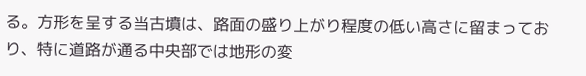る。方形を呈する当古墳は、路面の盛り上がり程度の低い高さに留まっており、特に道路が通る中央部では地形の変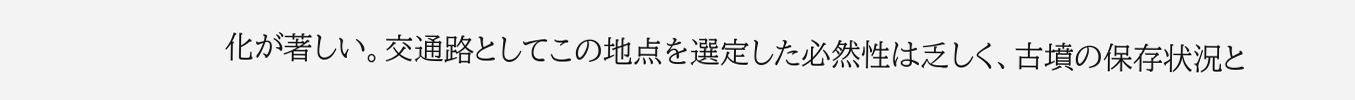化が著しい。交通路としてこの地点を選定した必然性は乏しく、古墳の保存状況と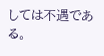しては不遇である。